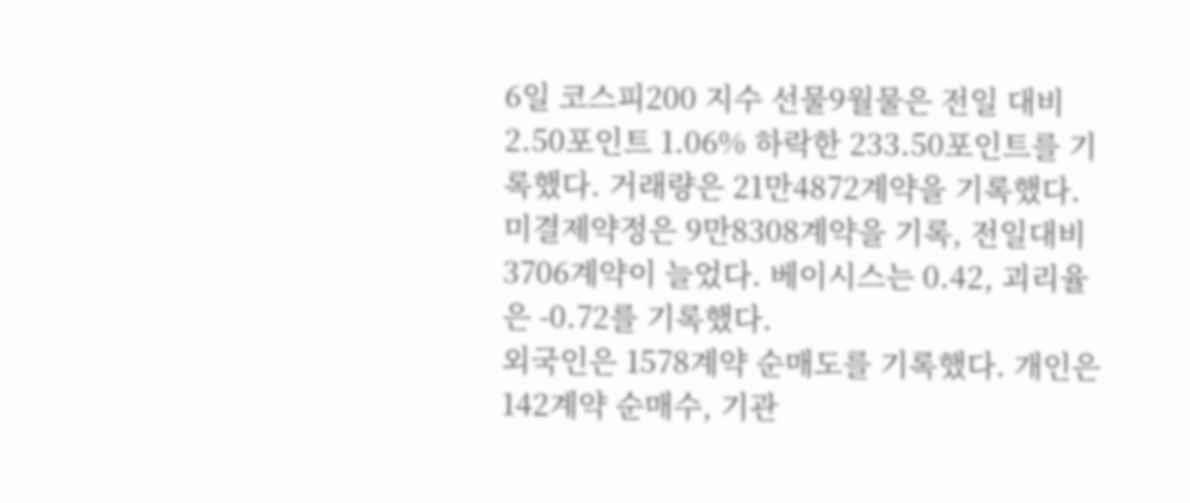6일 코스피200 지수 선물9월물은 전일 대비 2.50포인트 1.06% 하락한 233.50포인트를 기록했다. 거래량은 21만4872계약을 기록했다.
미결제약정은 9만8308계약을 기록, 전일대비 3706계약이 늘었다. 베이시스는 0.42, 괴리율은 -0.72를 기록했다.
외국인은 1578계약 순매도를 기록했다. 개인은 142계약 순매수, 기관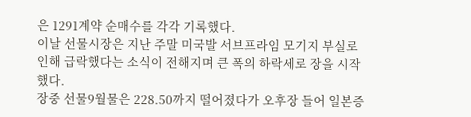은 1291계약 순매수를 각각 기록했다.
이날 선물시장은 지난 주말 미국발 서브프라임 모기지 부실로 인해 급락했다는 소식이 전해지며 큰 폭의 하락세로 장을 시작했다.
장중 선물9월물은 228.50까지 떨어졌다가 오후장 들어 일본증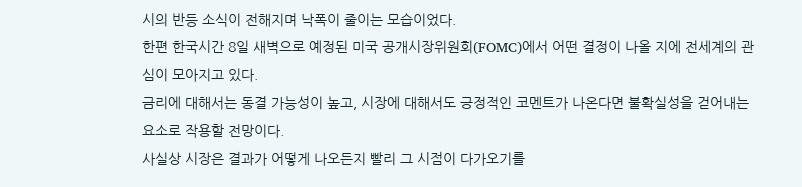시의 반등 소식이 전해지며 낙폭이 줄이는 모습이었다.
한편 한국시간 8일 새벽으로 예정된 미국 공개시장위원회(FOMC)에서 어떤 결정이 나올 지에 전세계의 관심이 모아지고 있다.
금리에 대해서는 동결 가능성이 높고, 시장에 대해서도 긍정적인 코멘트가 나온다면 불확실성을 걷어내는 요소로 작용할 전망이다.
사실상 시장은 결과가 어떻게 나오든지 빨리 그 시점이 다가오기를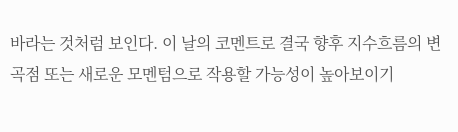바라는 것처럼 보인다. 이 날의 코멘트로 결국 향후 지수흐름의 변곡점 또는 새로운 모멘텀으로 작용할 가능성이 높아보이기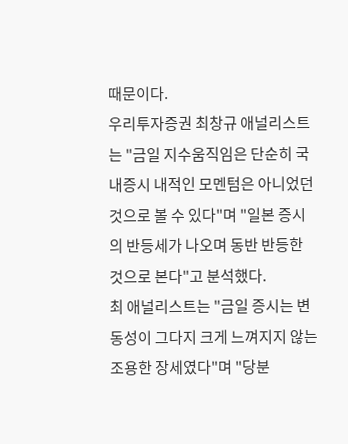때문이다.
우리투자증권 최창규 애널리스트는 "금일 지수움직임은 단순히 국내증시 내적인 모멘텀은 아니었던 것으로 볼 수 있다"며 "일본 증시의 반등세가 나오며 동반 반등한 것으로 본다"고 분석했다.
최 애널리스트는 "금일 증시는 변동성이 그다지 크게 느껴지지 않는 조용한 장세였다"며 "당분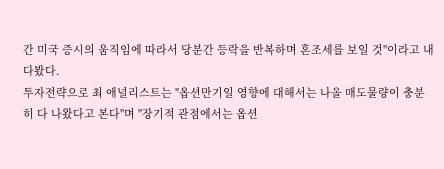간 미국 증시의 움직임에 따라서 당분간 등락을 반복하며 혼조세를 보일 것"이라고 내다봤다.
투자전략으로 최 애널리스트는 "옵션만기일 영향에 대해서는 나올 매도물량이 충분히 다 나왔다고 본다"며 "장기적 관점에서는 옵션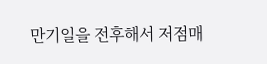만기일을 전후해서 저점매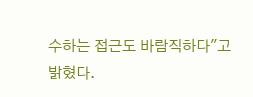수하는 접근도 바람직하다"고 밝혔다.